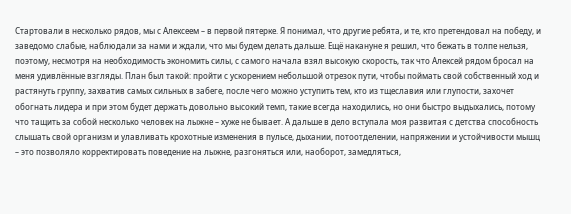Стартовали в несколько рядов, мы с Алексеем – в первой пятерке. Я понимал, что другие ребята, и те, кто претендовал на победу, и заведомо слабые, наблюдали за нами и ждали, что мы будем делать дальше. Ещё накануне я решил, что бежать в толпе нельзя, поэтому, несмотря на необходимость экономить силы, с самого начала взял высокую скорость, так что Алексей рядом бросал на меня удивлённые взгляды. План был такой: пройти с ускорением небольшой отрезок пути, чтобы поймать свой собственный ход и растянуть группу, захватив самых сильных в забеге, после чего можно уступить тем, кто из тщеславия или глупости, захочет обогнать лидера и при этом будет держать довольно высокий темп, такие всегда находились, но они быстро выдыхались, потому что тащить за собой несколько человек на лыжне – хуже не бывает. А дальше в дело вступала моя развитая с детства способность слышать свой организм и улавливать крохотные изменения в пульсе, дыхании, потоотделении, напряжении и устойчивости мышц – это позволяло корректировать поведение на лыжне, разгоняться или, наоборот, замедляться,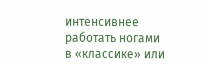интенсивнее работать ногами в «классике» или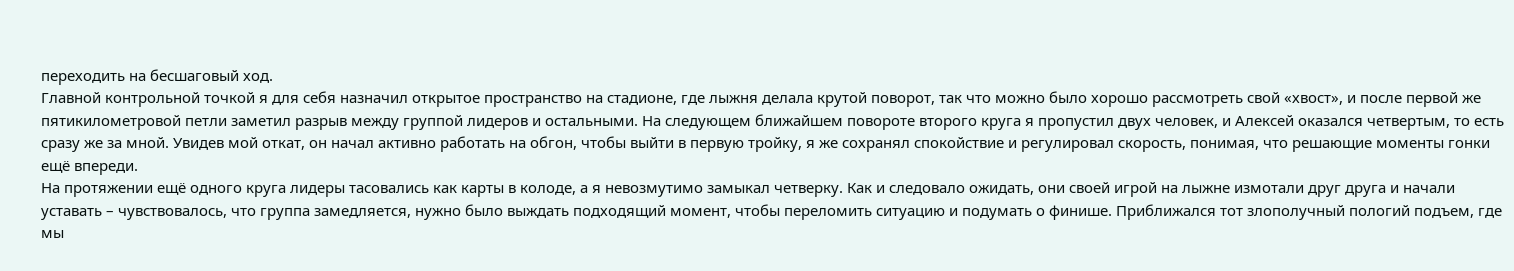переходить на бесшаговый ход.
Главной контрольной точкой я для себя назначил открытое пространство на стадионе, где лыжня делала крутой поворот, так что можно было хорошо рассмотреть свой «хвост», и после первой же пятикилометровой петли заметил разрыв между группой лидеров и остальными. На следующем ближайшем повороте второго круга я пропустил двух человек, и Алексей оказался четвертым, то есть сразу же за мной. Увидев мой откат, он начал активно работать на обгон, чтобы выйти в первую тройку, я же сохранял спокойствие и регулировал скорость, понимая, что решающие моменты гонки ещё впереди.
На протяжении ещё одного круга лидеры тасовались как карты в колоде, а я невозмутимо замыкал четверку. Как и следовало ожидать, они своей игрой на лыжне измотали друг друга и начали уставать – чувствовалось, что группа замедляется, нужно было выждать подходящий момент, чтобы переломить ситуацию и подумать о финише. Приближался тот злополучный пологий подъем, где мы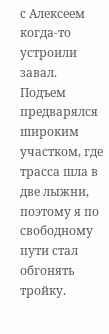с Алексеем когда-то устроили завал. Подъем предварялся широким участком, где трасса шла в две лыжни, поэтому я по свободному пути стал обгонять тройку.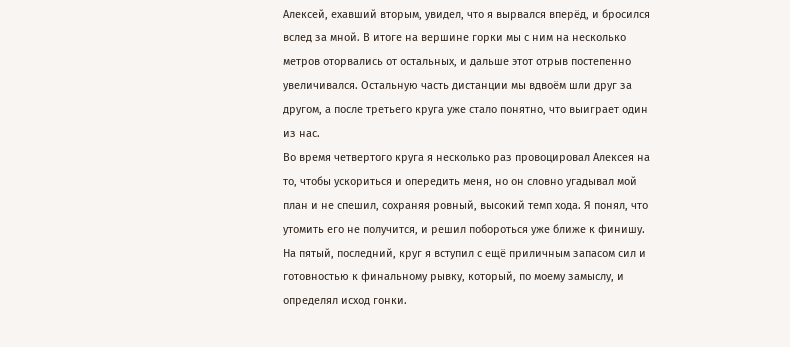Алексей, ехавший вторым, увидел, что я вырвался вперёд, и бросился вслед за мной. В итоге на вершине горки мы с ним на несколько метров оторвались от остальных, и дальше этот отрыв постепенно увеличивался. Остальную часть дистанции мы вдвоём шли друг за другом, а после третьего круга уже стало понятно, что выиграет один из нас.
Во время четвертого круга я несколько раз провоцировал Алексея на то, чтобы ускориться и опередить меня, но он словно угадывал мой план и не спешил, сохраняя ровный, высокий темп хода. Я понял, что утомить его не получится, и решил побороться уже ближе к финишу.
На пятый, последний, круг я вступил с ещё приличным запасом сил и готовностью к финальному рывку, который, по моему замыслу, и определял исход гонки.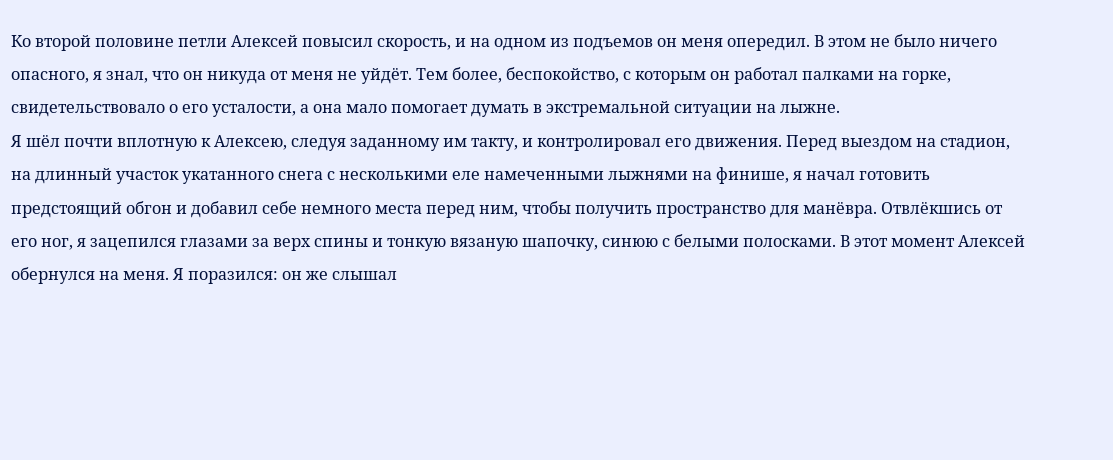Ко второй половине петли Алексей повысил скорость, и на одном из подъемов он меня опередил. В этом не было ничего опасного, я знал, что он никуда от меня не уйдёт. Тем более, беспокойство, с которым он работал палками на горке, свидетельствовало о его усталости, а она мало помогает думать в экстремальной ситуации на лыжне.
Я шёл почти вплотную к Алексею, следуя заданному им такту, и контролировал его движения. Перед выездом на стадион, на длинный участок укатанного снега с несколькими еле намеченными лыжнями на финише, я начал готовить предстоящий обгон и добавил себе немного места перед ним, чтобы получить пространство для манёвра. Отвлёкшись от его ног, я зацепился глазами за верх спины и тонкую вязаную шапочку, синюю с белыми полосками. В этот момент Алексей обернулся на меня. Я поразился: он же слышал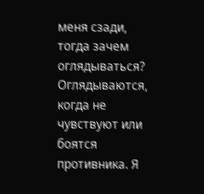меня сзади, тогда зачем оглядываться? Оглядываются, когда не чувствуют или боятся противника. Я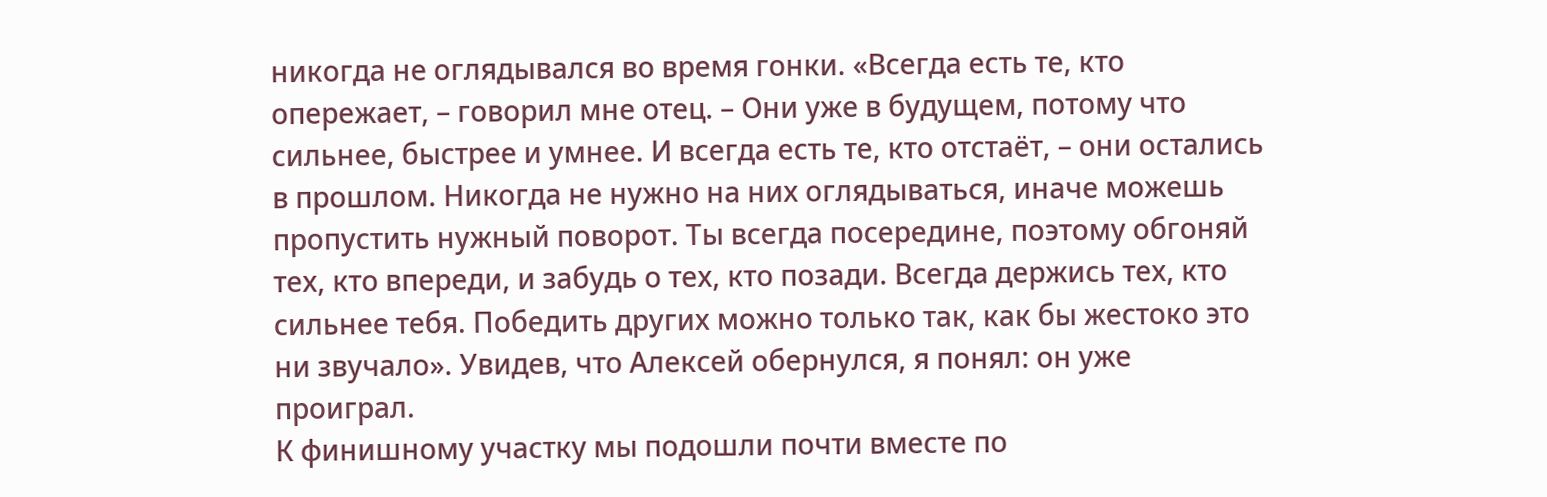никогда не оглядывался во время гонки. «Всегда есть те, кто опережает, – говорил мне отец. – Они уже в будущем, потому что сильнее, быстрее и умнее. И всегда есть те, кто отстаёт, – они остались в прошлом. Никогда не нужно на них оглядываться, иначе можешь пропустить нужный поворот. Ты всегда посередине, поэтому обгоняй тех, кто впереди, и забудь о тех, кто позади. Всегда держись тех, кто сильнее тебя. Победить других можно только так, как бы жестоко это ни звучало». Увидев, что Алексей обернулся, я понял: он уже проиграл.
К финишному участку мы подошли почти вместе по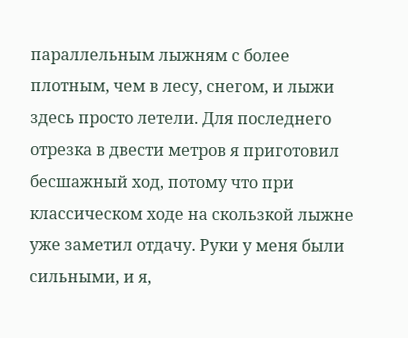параллельным лыжням с более плотным, чем в лесу, снегом, и лыжи здесь просто летели. Для последнего отрезка в двести метров я приготовил бесшажный ход, потому что при классическом ходе на скользкой лыжне уже заметил отдачу. Руки у меня были сильными, и я,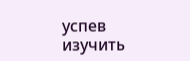успев изучить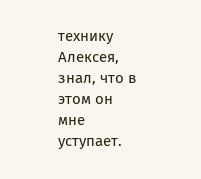технику Алексея, знал, что в этом он мне уступает.